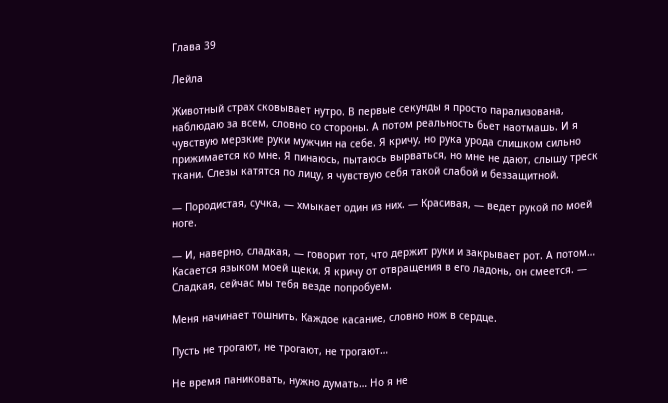Глава 39

Лейла

Животный страх сковывает нутро. В первые секунды я просто парализована, наблюдаю за всем, словно со стороны. А потом реальность бьет наотмашь. И я чувствую мерзкие руки мужчин на себе. Я кричу, но рука урода слишком сильно прижимается ко мне. Я пинаюсь, пытаюсь вырваться, но мне не дают, слышу треск ткани. Слезы катятся по лицу, я чувствую себя такой слабой и беззащитной.

— Породистая, сучка, — хмыкает один из них. — Красивая, — ведет рукой по моей ноге.

— И, наверно, сладкая, — говорит тот, что держит руки и закрывает рот. А потом… Касается языком моей щеки. Я кричу от отвращения в его ладонь, он смеется. — Сладкая, сейчас мы тебя везде попробуем.

Меня начинает тошнить. Каждое касание, словно нож в сердце.

Пусть не трогают, не трогают, не трогают…

Не время паниковать, нужно думать… Но я не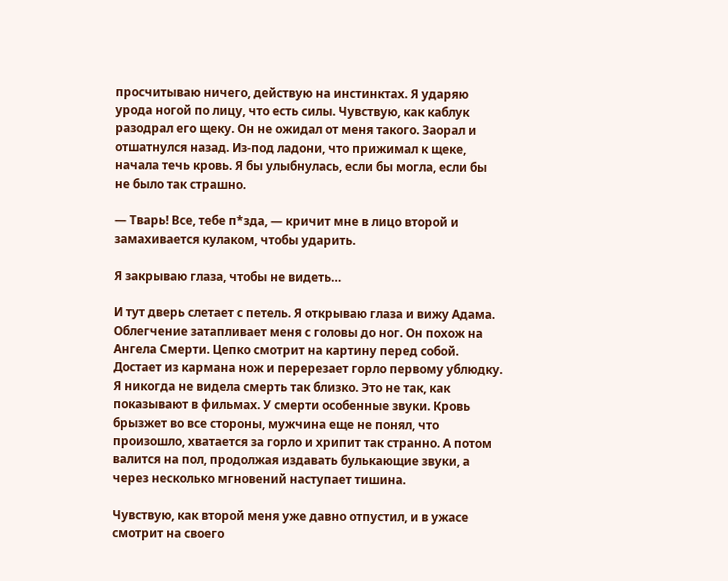просчитываю ничего, действую на инстинктах. Я ударяю урода ногой по лицу, что есть силы. Чувствую, как каблук разодрал его щеку. Он не ожидал от меня такого. Заорал и отшатнулся назад. Из-под ладони, что прижимал к щеке, начала течь кровь. Я бы улыбнулась, если бы могла, если бы не было так страшно.

— Тварь! Все, тебе п*зда, — кричит мне в лицо второй и замахивается кулаком, чтобы ударить.

Я закрываю глаза, чтобы не видеть…

И тут дверь слетает с петель. Я открываю глаза и вижу Адама. Облегчение затапливает меня с головы до ног. Он похож на Ангела Смерти. Цепко смотрит на картину перед собой. Достает из кармана нож и перерезает горло первому ублюдку. Я никогда не видела смерть так близко. Это не так, как показывают в фильмах. У смерти особенные звуки. Кровь брызжет во все стороны, мужчина еще не понял, что произошло, хватается за горло и хрипит так странно. А потом валится на пол, продолжая издавать булькающие звуки, а через несколько мгновений наступает тишина.

Чувствую, как второй меня уже давно отпустил, и в ужасе смотрит на своего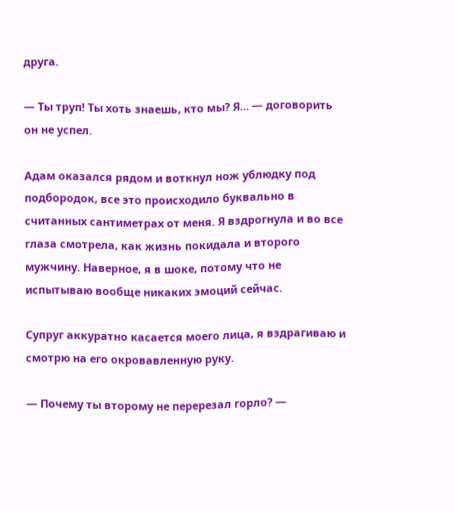друга.

— Ты труп! Ты хоть знаешь, кто мы? Я… — договорить он не успел.

Адам оказался рядом и воткнул нож ублюдку под подбородок, все это происходило буквально в считанных сантиметрах от меня. Я вздрогнула и во все глаза смотрела, как жизнь покидала и второго мужчину. Наверное, я в шоке, потому что не испытываю вообще никаких эмоций сейчас.

Супруг аккуратно касается моего лица, я вздрагиваю и смотрю на его окровавленную руку.

— Почему ты второму не перерезал горло? —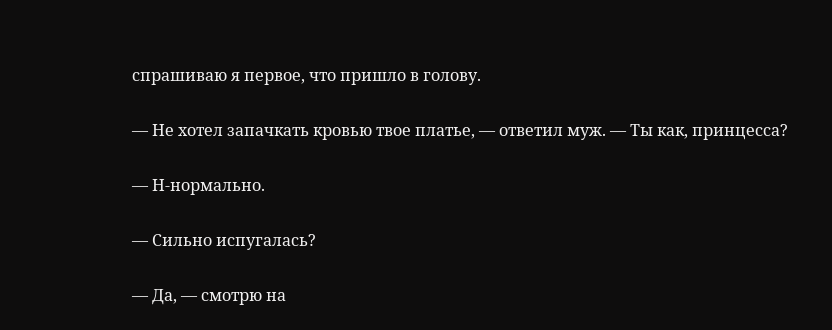спрашиваю я первое, что пришло в голову.

— Не хотел запачкать кровью твое платье, — ответил муж. — Ты как, принцесса?

— Н-нормально.

— Сильно испугалась?

— Да, — смотрю на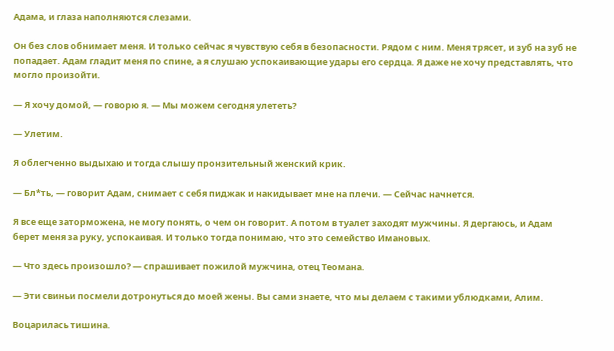Адама, и глаза наполняются слезами.

Он без слов обнимает меня. И только сейчас я чувствую себя в безопасности. Рядом с ним. Меня трясет, и зуб на зуб не попадает. Адам гладит меня по спине, а я слушаю успокаивающие удары его сердца. Я даже не хочу представлять, что могло произойти.

— Я хочу домой, — говорю я. — Мы можем сегодня улететь?

— Улетим.

Я облегченно выдыхаю и тогда слышу пронзительный женский крик.

— Бл*ть, — говорит Адам, снимает с себя пиджак и накидывает мне на плечи. — Сейчас начнется.

Я все еще заторможена, не могу понять, о чем он говорит. А потом в туалет заходят мужчины. Я дергаюсь, и Адам берет меня за руку, успокаивая. И только тогда понимаю, что это семейство Имановых.

— Что здесь произошло? — спрашивает пожилой мужчина, отец Теомана.

— Эти свиньи посмели дотронуться до моей жены. Вы сами знаете, что мы делаем с такими ублюдками, Алим.

Воцарилась тишина.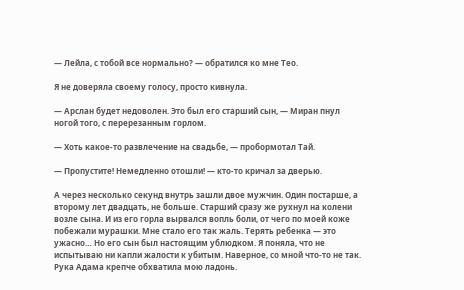— Лейла, с тобой все нормально? — обратился ко мне Тео.

Я не доверяла своему голосу, просто кивнула.

— Арслан будет недоволен. Это был его старший сын, — Миран пнул ногой того, с перерезанным горлом.

— Хоть какое-то развлечение на свадьбе, — пробормотал Тай.

— Пропустите! Немедленно отошли! — кто-то кричал за дверью.

А через несколько секунд внутрь зашли двое мужчин. Один постарше, а второму лет двадцать, не больше. Старший сразу же рухнул на колени возле сына. И из его горла вырвался вопль боли, от чего по моей коже побежали мурашки. Мне стало его так жаль. Терять ребенка — это ужасно… Но его сын был настоящим ублюдком. Я поняла, что не испытываю ни капли жалости к убитым. Наверное, со мной что-то не так. Рука Адама крепче обхватила мою ладонь.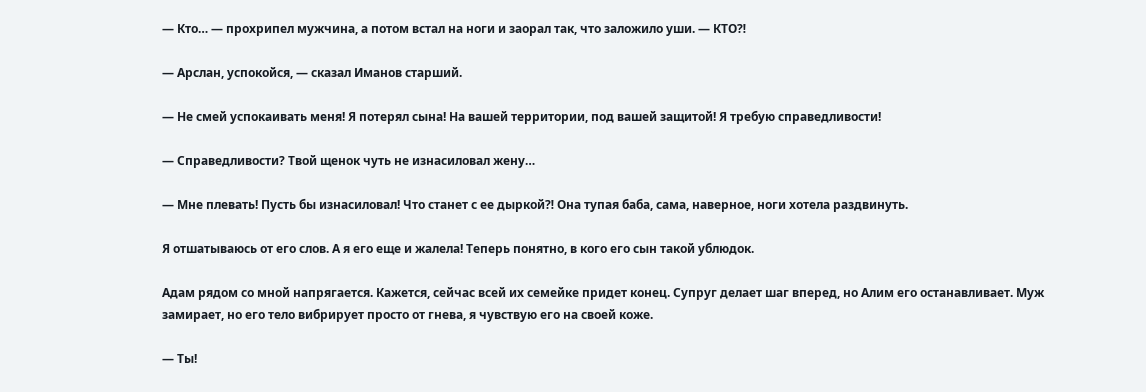— Кто… — прохрипел мужчина, а потом встал на ноги и заорал так, что заложило уши. — КТО⁈

— Арслан, успокойся, — сказал Иманов старший.

— Не смей успокаивать меня! Я потерял сына! На вашей территории, под вашей защитой! Я требую справедливости!

— Справедливости? Твой щенок чуть не изнасиловал жену…

— Мне плевать! Пусть бы изнасиловал! Что станет с ее дыркой⁈ Она тупая баба, сама, наверное, ноги хотела раздвинуть.

Я отшатываюсь от его слов. А я его еще и жалела! Теперь понятно, в кого его сын такой ублюдок.

Адам рядом со мной напрягается. Кажется, сейчас всей их семейке придет конец. Супруг делает шаг вперед, но Алим его останавливает. Муж замирает, но его тело вибрирует просто от гнева, я чувствую его на своей коже.

— Ты!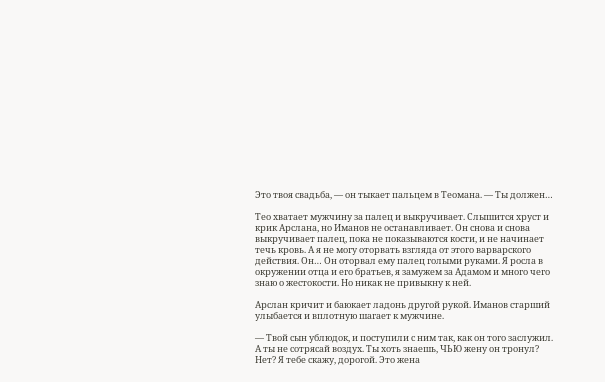Это твоя свадьба, — он тыкает пальцем в Теомана. — Ты должен…

Тео хватает мужчину за палец и выкручивает. Слышится хруст и крик Арслана, но Иманов не останавливает. Он снова и снова выкручивает палец, пока не показываются кости, и не начинает течь кровь. А я не могу оторвать взгляда от этого варварского действия. Он… Он оторвал ему палец голыми руками. Я росла в окружении отца и его братьев, я замужем за Адамом и много чего знаю о жестокости. Но никак не привыкну к ней.

Арслан кричит и баюкает ладонь другой рукой. Иманов старший улыбается и вплотную шагает к мужчине.

— Твой сын ублюдок, и поступили с ним так, как он того заслужил. А ты не сотрясай воздух. Ты хоть знаешь, ЧЬЮ жену он тронул? Нет? Я тебе скажу, дорогой. Это жена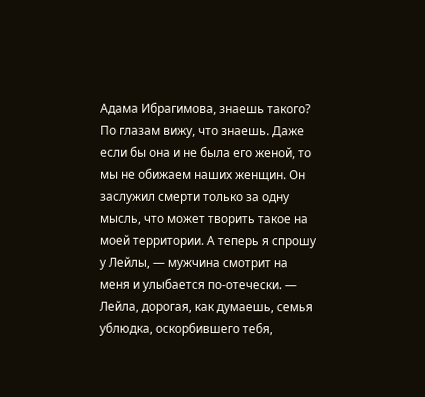Адама Ибрагимова, знаешь такого? По глазам вижу, что знаешь. Даже если бы она и не была его женой, то мы не обижаем наших женщин. Он заслужил смерти только за одну мысль, что может творить такое на моей территории. А теперь я спрошу у Лейлы, — мужчина смотрит на меня и улыбается по-отечески. — Лейла, дорогая, как думаешь, семья ублюдка, оскорбившего тебя,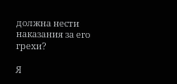должна нести наказания за его грехи?

Я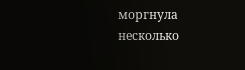моргнула несколько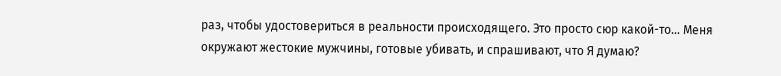раз, чтобы удостовериться в реальности происходящего. Это просто сюр какой-то… Меня окружают жестокие мужчины, готовые убивать, и спрашивают, что Я думаю?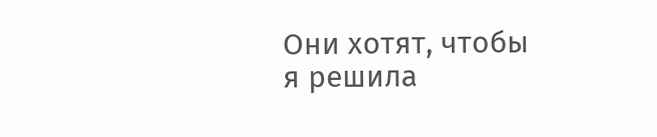Они хотят, чтобы я решила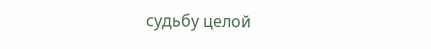судьбу целой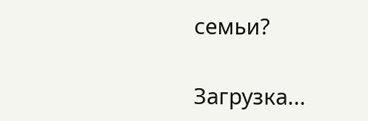семьи?

Загрузка...